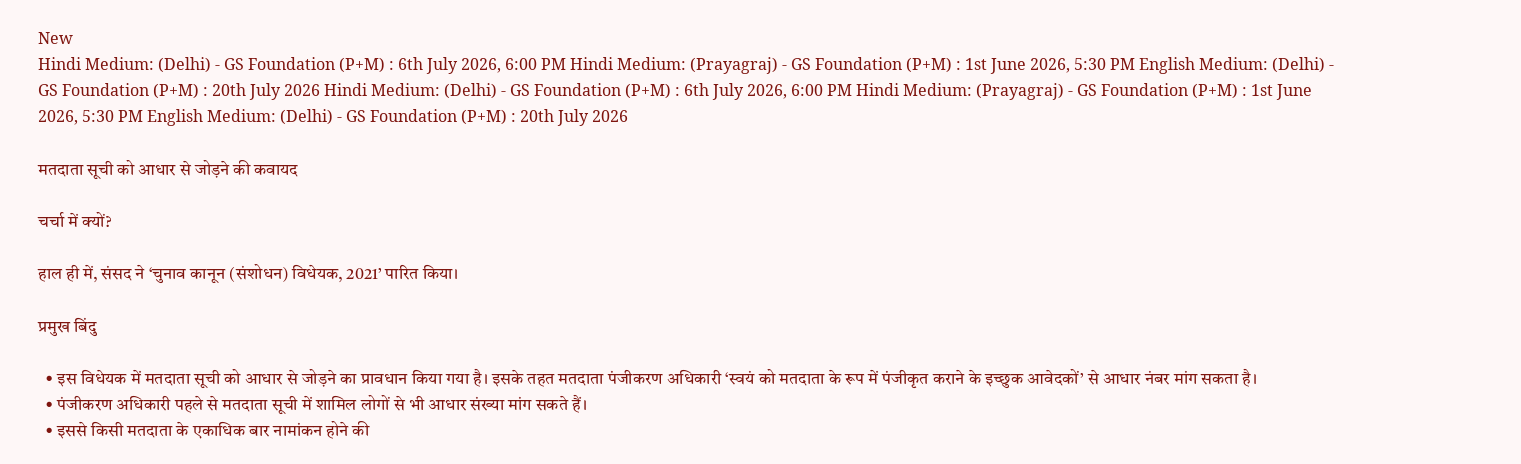New
Hindi Medium: (Delhi) - GS Foundation (P+M) : 6th July 2026, 6:00 PM Hindi Medium: (Prayagraj) - GS Foundation (P+M) : 1st June 2026, 5:30 PM English Medium: (Delhi) - GS Foundation (P+M) : 20th July 2026 Hindi Medium: (Delhi) - GS Foundation (P+M) : 6th July 2026, 6:00 PM Hindi Medium: (Prayagraj) - GS Foundation (P+M) : 1st June 2026, 5:30 PM English Medium: (Delhi) - GS Foundation (P+M) : 20th July 2026

मतदाता सूची को आधार से जोड़ने की कवायद

चर्चा में क्यों?

हाल ही में, संसद ने ‘चुनाव कानून (संशोधन) विधेयक, 2021’ पारित किया।

प्रमुख बिंदु

  • इस विधेयक में मतदाता सूची को आधार से जोड़ने का प्रावधान किया गया है। इसके तहत मतदाता पंजीकरण अधिकारी ‘स्वयं को मतदाता के रूप में पंजीकृत कराने के इच्छुक आवेदकों’ से आधार नंबर मांग सकता है।
  • पंजीकरण अधिकारी पहले से मतदाता सूची में शामिल लोगों से भी आधार संख्या मांग सकते हैं।
  • इससे किसी मतदाता के एकाधिक बार नामांकन होने की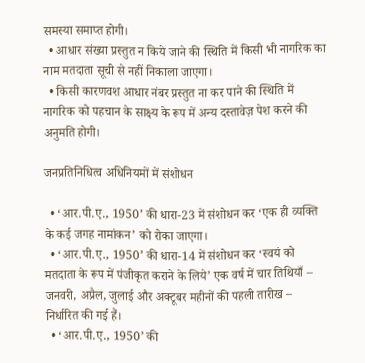समस्या समाप्त होगी।
  • आधार संख्या प्रस्तुत न किये जाने की स्थिति में किसी भी नागरिक का नाम मतदाता सूची से नहीं निकाला जाएगा।
  • किसी कारणवश आधार नंबर प्रस्तुत ना कर पाने की स्थिति में नागरिक को पहचान के साक्ष्य के रूप में अन्य दस्तावेज़ पेश करने की अनुमति होगी।

जनप्रतिनिधित्व अधिनियमों में संशोधन

  • ‘आर.पी.ए., 1950’ की धारा-23 में संशोधन कर ‘एक ही व्यक्ति के कई जगह नामांकन’ को रोका जाएगा।
  • ‘आर.पी.ए., 1950’ की धारा-14 में संशोधन कर ‘स्वयं को मतदाता के रूप में पंजीकृत कराने के लिये’ एक वर्ष में चार तिथियाँ – जनवरी, अप्रैल, जुलाई और अक्टूबर महीनों की पहली तारीख – निर्धारित की गई हैं।
  • ‘आर.पी.ए., 1950’ की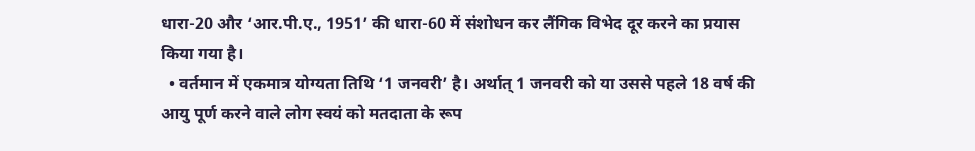धारा-20 और ‘आर.पी.ए., 1951’ की धारा-60 में संशोधन कर लैंगिक विभेद दूर करने का प्रयास किया गया है।
  • वर्तमान में एकमात्र योग्यता तिथि ‘1 जनवरी’ है। अर्थात् 1 जनवरी को या उससे पहले 18 वर्ष की आयु पूर्ण करने वाले लोग स्वयं को मतदाता के रूप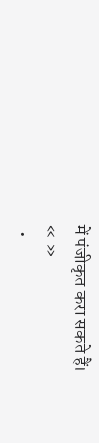में पंजीकृत करा सकते हैं।
« »
  •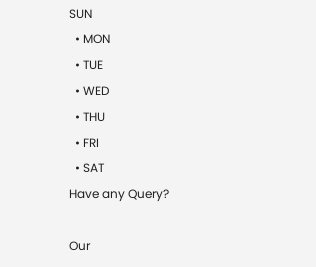SUN
  • MON
  • TUE
  • WED
  • THU
  • FRI
  • SAT
Have any Query?

Our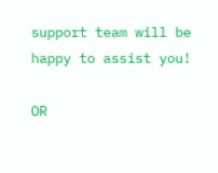support team will be happy to assist you!

OR